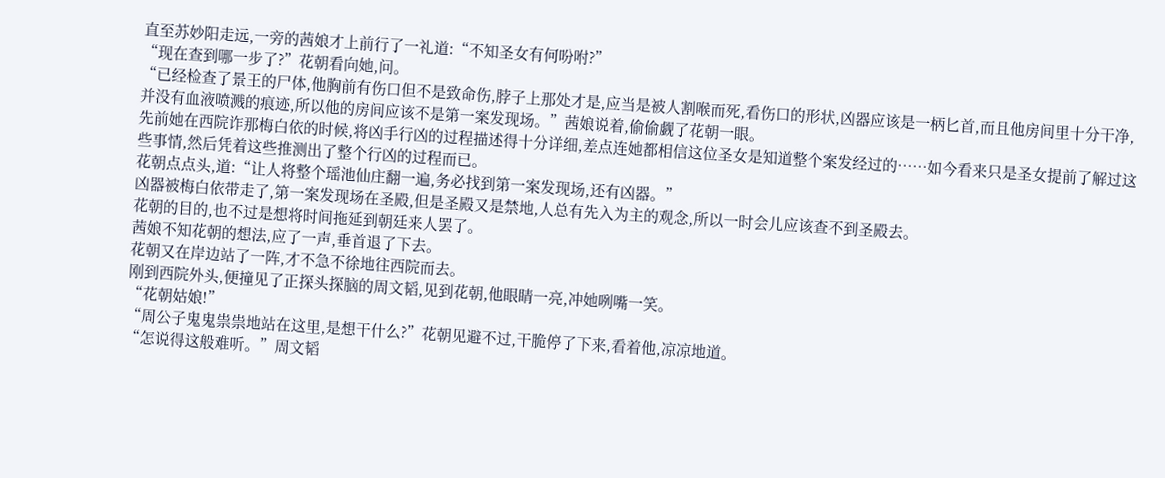直至苏妙阳走远,一旁的茜娘才上前行了一礼道:“不知圣女有何吩咐?”
“现在查到哪一步了?”花朝看向她,问。
“已经检查了景王的尸体,他胸前有伤口但不是致命伤,脖子上那处才是,应当是被人割喉而死,看伤口的形状,凶器应该是一柄匕首,而且他房间里十分干净,并没有血液喷溅的痕迹,所以他的房间应该不是第一案发现场。”茜娘说着,偷偷觑了花朝一眼。
先前她在西院诈那梅白依的时候,将凶手行凶的过程描述得十分详细,差点连她都相信这位圣女是知道整个案发经过的……如今看来只是圣女提前了解过这些事情,然后凭着这些推测出了整个行凶的过程而已。
花朝点点头,道:“让人将整个瑶池仙庄翻一遍,务必找到第一案发现场,还有凶器。”
凶器被梅白依带走了,第一案发现场在圣殿,但是圣殿又是禁地,人总有先入为主的观念,所以一时会儿应该查不到圣殿去。
花朝的目的,也不过是想将时间拖延到朝廷来人罢了。
茜娘不知花朝的想法,应了一声,垂首退了下去。
花朝又在岸边站了一阵,才不急不徐地往西院而去。
刚到西院外头,便撞见了正探头探脑的周文韬,见到花朝,他眼睛一亮,冲她咧嘴一笑。
“花朝姑娘!”
“周公子鬼鬼祟祟地站在这里,是想干什么?”花朝见避不过,干脆停了下来,看着他,凉凉地道。
“怎说得这般难听。”周文韬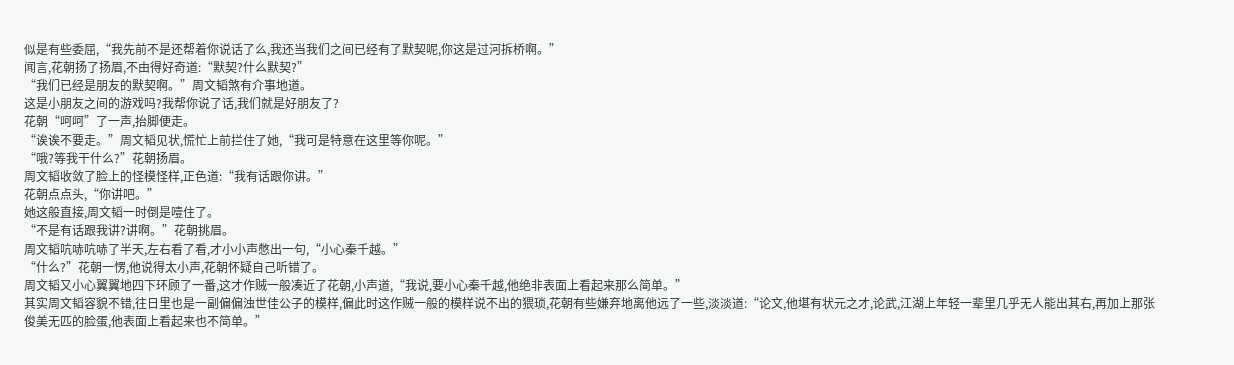似是有些委屈,“我先前不是还帮着你说话了么,我还当我们之间已经有了默契呢,你这是过河拆桥啊。”
闻言,花朝扬了扬眉,不由得好奇道:“默契?什么默契?”
“我们已经是朋友的默契啊。”周文韬煞有介事地道。
这是小朋友之间的游戏吗?我帮你说了话,我们就是好朋友了?
花朝“呵呵”了一声,抬脚便走。
“诶诶不要走。”周文韬见状,慌忙上前拦住了她,“我可是特意在这里等你呢。”
“哦?等我干什么?”花朝扬眉。
周文韬收敛了脸上的怪模怪样,正色道:“我有话跟你讲。”
花朝点点头,“你讲吧。”
她这般直接,周文韬一时倒是噎住了。
“不是有话跟我讲?讲啊。”花朝挑眉。
周文韬吭哧吭哧了半天,左右看了看,才小小声憋出一句,“小心秦千越。”
“什么?”花朝一愣,他说得太小声,花朝怀疑自己听错了。
周文韬又小心翼翼地四下环顾了一番,这才作贼一般凑近了花朝,小声道,“我说,要小心秦千越,他绝非表面上看起来那么简单。”
其实周文韬容貌不错,往日里也是一副偏偏浊世佳公子的模样,偏此时这作贼一般的模样说不出的猥琐,花朝有些嫌弃地离他远了一些,淡淡道:“论文,他堪有状元之才,论武,江湖上年轻一辈里几乎无人能出其右,再加上那张俊美无匹的脸蛋,他表面上看起来也不简单。”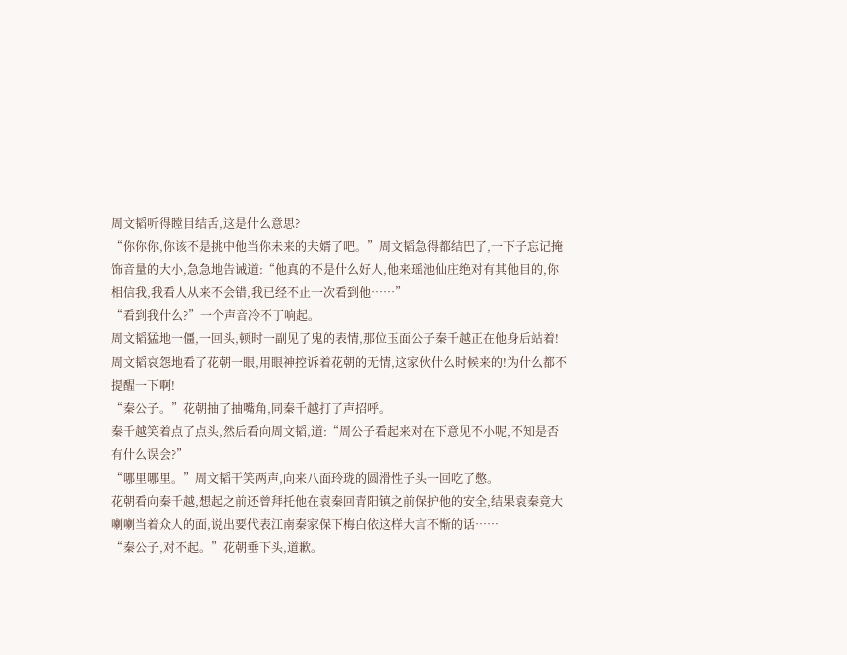周文韬听得瞠目结舌,这是什么意思?
“你你你,你该不是挑中他当你未来的夫婿了吧。”周文韬急得都结巴了,一下子忘记掩饰音量的大小,急急地告诫道:“他真的不是什么好人,他来瑶池仙庄绝对有其他目的,你相信我,我看人从来不会错,我已经不止一次看到他……”
“看到我什么?”一个声音冷不丁响起。
周文韬猛地一僵,一回头,顿时一副见了鬼的表情,那位玉面公子秦千越正在他身后站着!周文韬哀怨地看了花朝一眼,用眼神控诉着花朝的无情,这家伙什么时候来的!为什么都不提醒一下啊!
“秦公子。”花朝抽了抽嘴角,同秦千越打了声招呼。
秦千越笑着点了点头,然后看向周文韬,道:“周公子看起来对在下意见不小呢,不知是否有什么误会?”
“哪里哪里。”周文韬干笑两声,向来八面玲珑的圆滑性子头一回吃了憋。
花朝看向秦千越,想起之前还曾拜托他在袁秦回青阳镇之前保护他的安全,结果袁秦竟大喇喇当着众人的面,说出要代表江南秦家保下梅白依这样大言不惭的话……
“秦公子,对不起。”花朝垂下头,道歉。